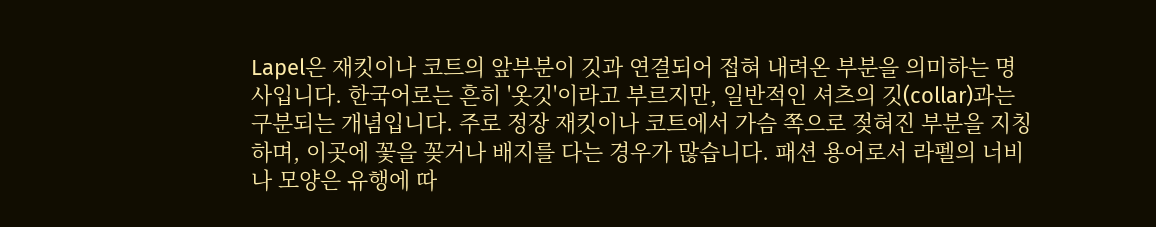Lapel은 재킷이나 코트의 앞부분이 깃과 연결되어 접혀 내려온 부분을 의미하는 명사입니다. 한국어로는 흔히 '옷깃'이라고 부르지만, 일반적인 셔츠의 깃(collar)과는 구분되는 개념입니다. 주로 정장 재킷이나 코트에서 가슴 쪽으로 젖혀진 부분을 지칭하며, 이곳에 꽃을 꽂거나 배지를 다는 경우가 많습니다. 패션 용어로서 라펠의 너비나 모양은 유행에 따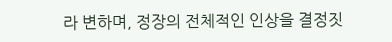라 변하며, 정장의 전체적인 인상을 결정짓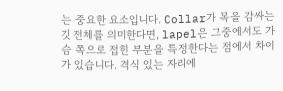는 중요한 요소입니다. Collar가 목을 감싸는 깃 전체를 의미한다면, lapel은 그중에서도 가슴 쪽으로 접힌 부분을 특정한다는 점에서 차이가 있습니다. 격식 있는 자리에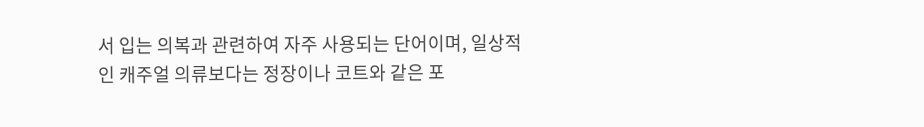서 입는 의복과 관련하여 자주 사용되는 단어이며, 일상적인 캐주얼 의류보다는 정장이나 코트와 같은 포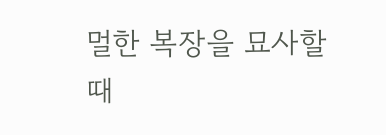멀한 복장을 묘사할 때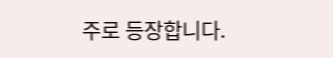주로 등장합니다.